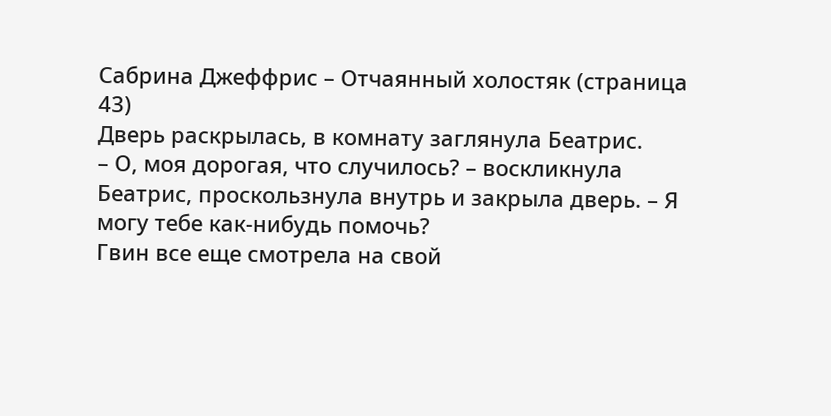Сабрина Джеффрис – Отчаянный холостяк (страница 43)
Дверь раскрылась, в комнату заглянула Беатрис.
– О, моя дорогая, что случилось? – воскликнула Беатрис, проскользнула внутрь и закрыла дверь. – Я могу тебе как-нибудь помочь?
Гвин все еще смотрела на свой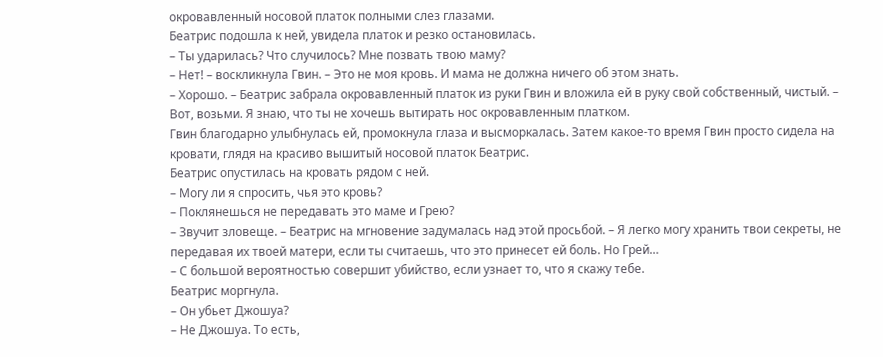окровавленный носовой платок полными слез глазами.
Беатрис подошла к ней, увидела платок и резко остановилась.
– Ты ударилась? Что случилось? Мне позвать твою маму?
– Нет! – воскликнула Гвин. – Это не моя кровь. И мама не должна ничего об этом знать.
– Хорошо. – Беатрис забрала окровавленный платок из руки Гвин и вложила ей в руку свой собственный, чистый. – Вот, возьми. Я знаю, что ты не хочешь вытирать нос окровавленным платком.
Гвин благодарно улыбнулась ей, промокнула глаза и высморкалась. Затем какое-то время Гвин просто сидела на кровати, глядя на красиво вышитый носовой платок Беатрис.
Беатрис опустилась на кровать рядом с ней.
– Могу ли я спросить, чья это кровь?
– Поклянешься не передавать это маме и Грею?
– Звучит зловеще. – Беатрис на мгновение задумалась над этой просьбой. – Я легко могу хранить твои секреты, не передавая их твоей матери, если ты считаешь, что это принесет ей боль. Но Грей…
– С большой вероятностью совершит убийство, если узнает то, что я скажу тебе.
Беатрис моргнула.
– Он убьет Джошуа?
– Не Джошуа. То есть,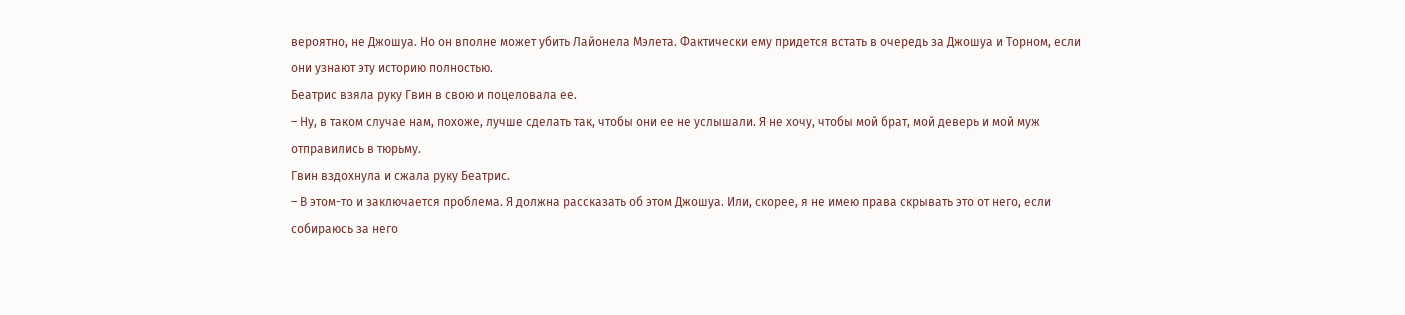вероятно, не Джошуа. Но он вполне может убить Лайонела Мэлета. Фактически ему придется встать в очередь за Джошуа и Торном, если они узнают эту историю полностью.
Беатрис взяла руку Гвин в свою и поцеловала ее.
– Ну, в таком случае нам, похоже, лучше сделать так, чтобы они ее не услышали. Я не хочу, чтобы мой брат, мой деверь и мой муж отправились в тюрьму.
Гвин вздохнула и сжала руку Беатрис.
– В этом-то и заключается проблема. Я должна рассказать об этом Джошуа. Или, скорее, я не имею права скрывать это от него, если собираюсь за него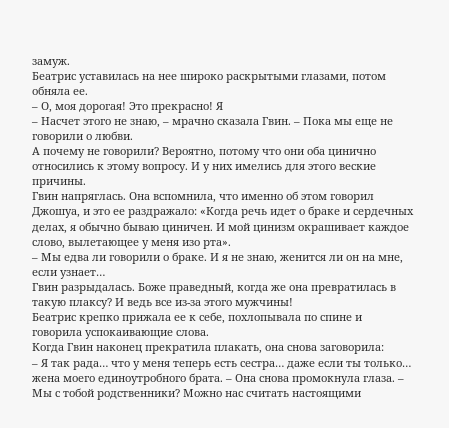замуж.
Беатрис уставилась на нее широко раскрытыми глазами, потом обняла ее.
– О, моя дорогая! Это прекрасно! Я
– Насчет этого не знаю, – мрачно сказала Гвин. – Пока мы еще не говорили о любви.
А почему не говорили? Вероятно, потому что они оба цинично относились к этому вопросу. И у них имелись для этого веские причины.
Гвин напряглась. Она вспомнила, что именно об этом говорил Джошуа, и это ее раздражало: «Когда речь идет о браке и сердечных делах, я обычно бываю циничен. И мой цинизм окрашивает каждое слово, вылетающее у меня изо рта».
– Мы едва ли говорили о браке. И я не знаю, женится ли он на мне, если узнает…
Гвин разрыдалась. Боже праведный, когда же она превратилась в такую плаксу? И ведь все из-за этого мужчины!
Беатрис крепко прижала ее к себе, похлопывала по спине и говорила успокаивающие слова.
Когда Гвин наконец прекратила плакать, она снова заговорила:
– Я так рада… что у меня теперь есть сестра… даже если ты только… жена моего единоутробного брата. – Она снова промокнула глаза. – Мы с тобой родственники? Можно нас считать настоящими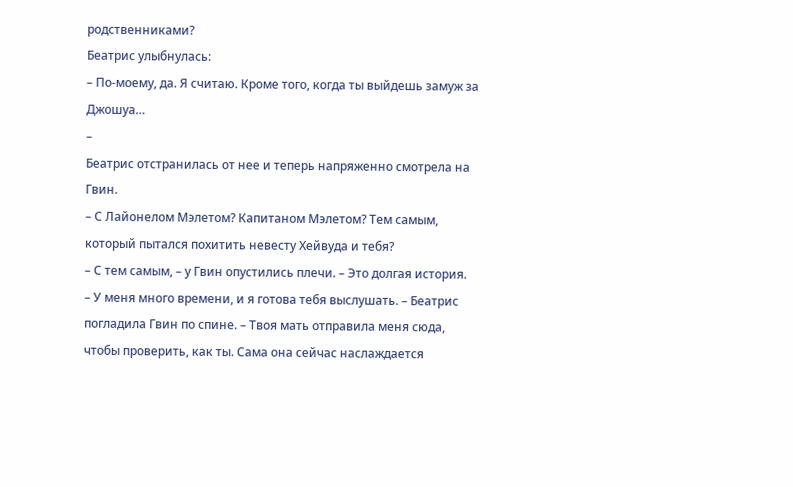родственниками?
Беатрис улыбнулась:
– По-моему, да. Я считаю. Кроме того, когда ты выйдешь замуж за Джошуа…
–
Беатрис отстранилась от нее и теперь напряженно смотрела на Гвин.
– С Лайонелом Мэлетом? Капитаном Мэлетом? Тем самым, который пытался похитить невесту Хейвуда и тебя?
– С тем самым, – у Гвин опустились плечи. – Это долгая история.
– У меня много времени, и я готова тебя выслушать. – Беатрис погладила Гвин по спине. – Твоя мать отправила меня сюда, чтобы проверить, как ты. Сама она сейчас наслаждается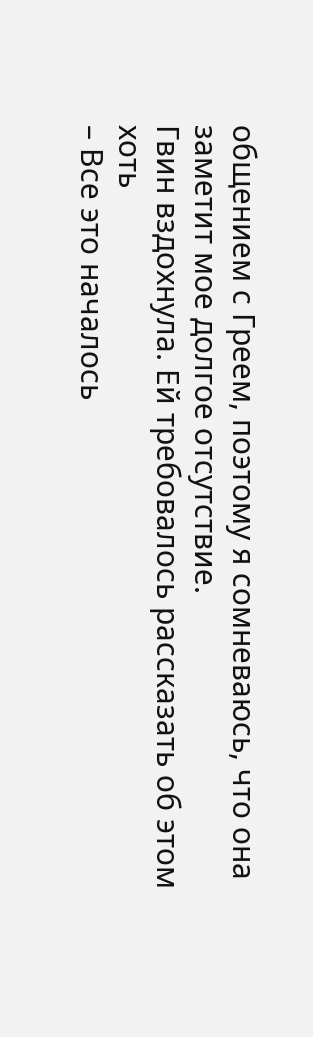общением с Греем, поэтому я сомневаюсь, что она заметит мое долгое отсутствие.
Гвин вздохнула. Ей требовалось рассказать об этом хоть
– Все это началось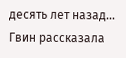десять лет назад…
Гвин рассказала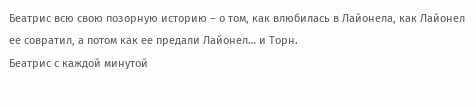Беатрис всю свою позорную историю – о том, как влюбилась в Лайонела, как Лайонел ее совратил, а потом как ее предали Лайонел… и Торн.
Беатрис с каждой минутой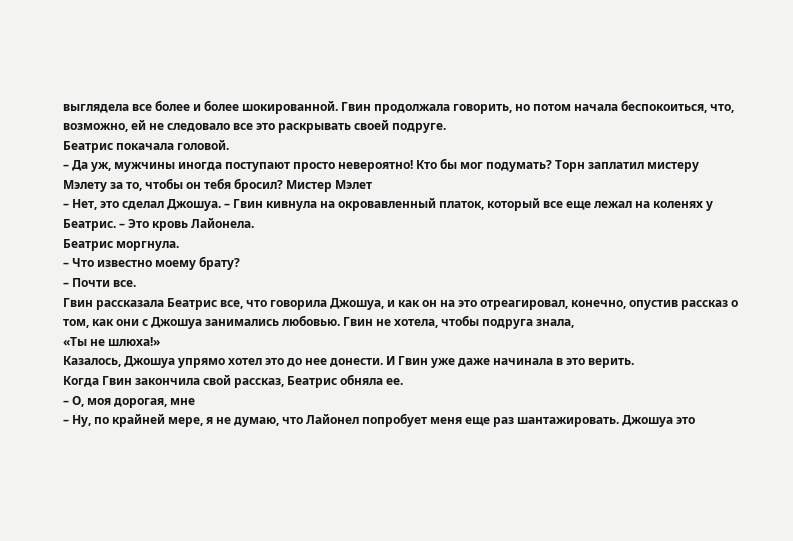выглядела все более и более шокированной. Гвин продолжала говорить, но потом начала беспокоиться, что, возможно, ей не следовало все это раскрывать своей подруге.
Беатрис покачала головой.
– Да уж, мужчины иногда поступают просто невероятно! Кто бы мог подумать? Торн заплатил мистеру Мэлету за то, чтобы он тебя бросил? Мистер Мэлет
– Нет, это сделал Джошуа. – Гвин кивнула на окровавленный платок, который все еще лежал на коленях у Беатрис. – Это кровь Лайонела.
Беатрис моргнула.
– Что известно моему брату?
– Почти все.
Гвин рассказала Беатрис все, что говорила Джошуа, и как он на это отреагировал, конечно, опустив рассказ о том, как они с Джошуа занимались любовью. Гвин не хотела, чтобы подруга знала,
«Ты не шлюха!»
Казалось, Джошуа упрямо хотел это до нее донести. И Гвин уже даже начинала в это верить.
Когда Гвин закончила свой рассказ, Беатрис обняла ее.
– О, моя дорогая, мне
– Ну, по крайней мере, я не думаю, что Лайонел попробует меня еще раз шантажировать. Джошуа это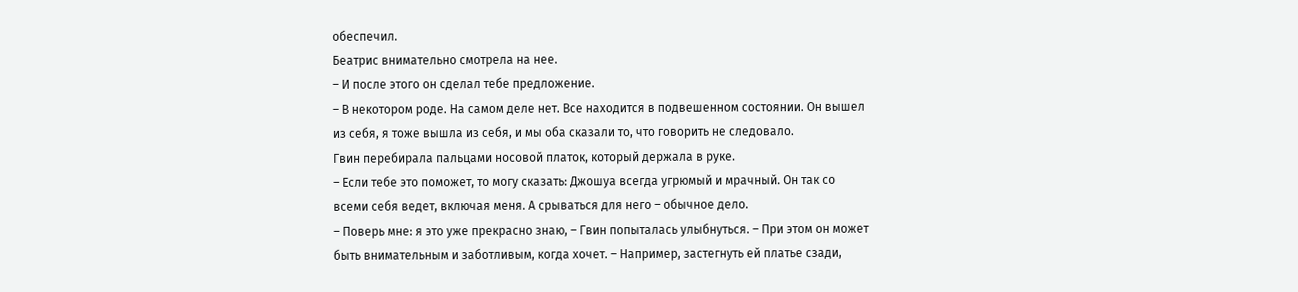обеспечил.
Беатрис внимательно смотрела на нее.
– И после этого он сделал тебе предложение.
– В некотором роде. На самом деле нет. Все находится в подвешенном состоянии. Он вышел из себя, я тоже вышла из себя, и мы оба сказали то, что говорить не следовало.
Гвин перебирала пальцами носовой платок, который держала в руке.
– Если тебе это поможет, то могу сказать: Джошуа всегда угрюмый и мрачный. Он так со всеми себя ведет, включая меня. А срываться для него – обычное дело.
– Поверь мне: я это уже прекрасно знаю, – Гвин попыталась улыбнуться. – При этом он может быть внимательным и заботливым, когда хочет. – Например, застегнуть ей платье сзади,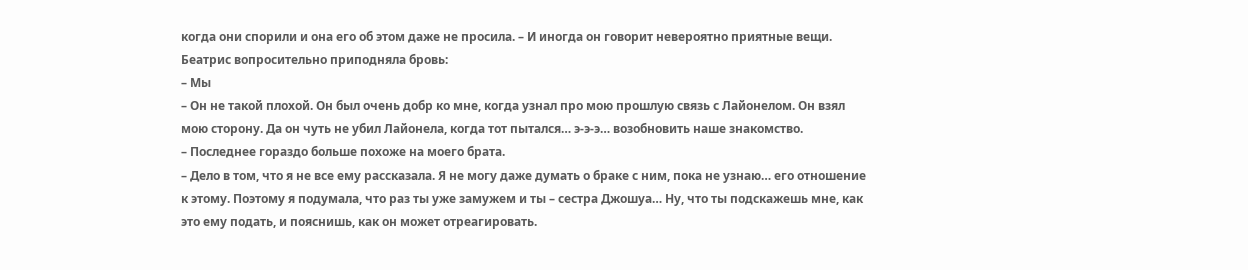когда они спорили и она его об этом даже не просила. – И иногда он говорит невероятно приятные вещи.
Беатрис вопросительно приподняла бровь:
– Мы
– Он не такой плохой. Он был очень добр ко мне, когда узнал про мою прошлую связь с Лайонелом. Он взял мою сторону. Да он чуть не убил Лайонела, когда тот пытался… э-э-э… возобновить наше знакомство.
– Последнее гораздо больше похоже на моего брата.
– Дело в том, что я не все ему рассказала. Я не могу даже думать о браке с ним, пока не узнаю… его отношение к этому. Поэтому я подумала, что раз ты уже замужем и ты – сестра Джошуа… Ну, что ты подскажешь мне, как это ему подать, и пояснишь, как он может отреагировать.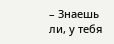– Знаешь ли, у тебя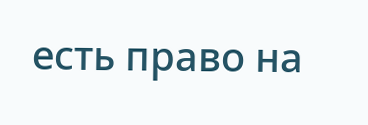есть право на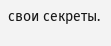свои секреты.